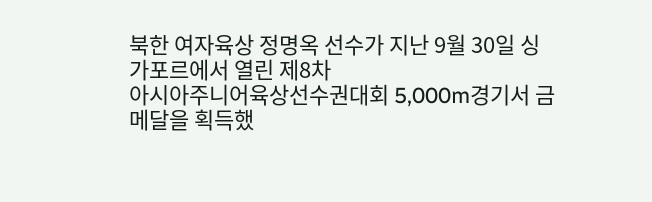북한 여자육상 정명옥 선수가 지난 9월 30일 싱가포르에서 열린 제8차
아시아주니어육상선수권대회 5,000m경기서 금메달을 획득했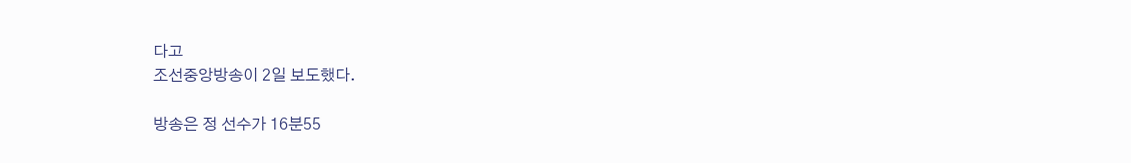다고
조선중앙방송이 2일 보도했다.

방송은 정 선수가 16분55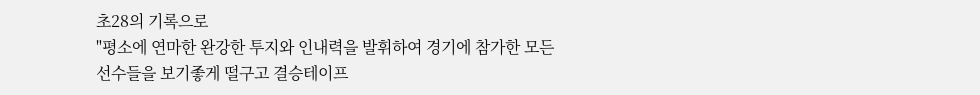초28의 기록으로
"평소에 연마한 완강한 투지와 인내력을 발휘하여 경기에 참가한 모든
선수들을 보기좋게 떨구고 결승테이프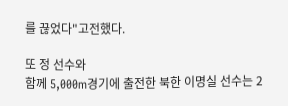를 끊었다"고전했다.

또 정 선수와
함께 5,000m경기에 출전한 북한 이명실 선수는 2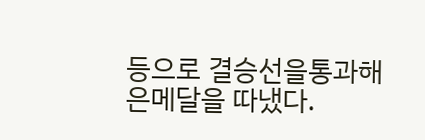등으로 결승선을통과해
은메달을 따냈다.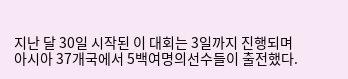지난 달 30일 시작된 이 대회는 3일까지 진행되며
아시아 37개국에서 5백여명의선수들이 출전했다.